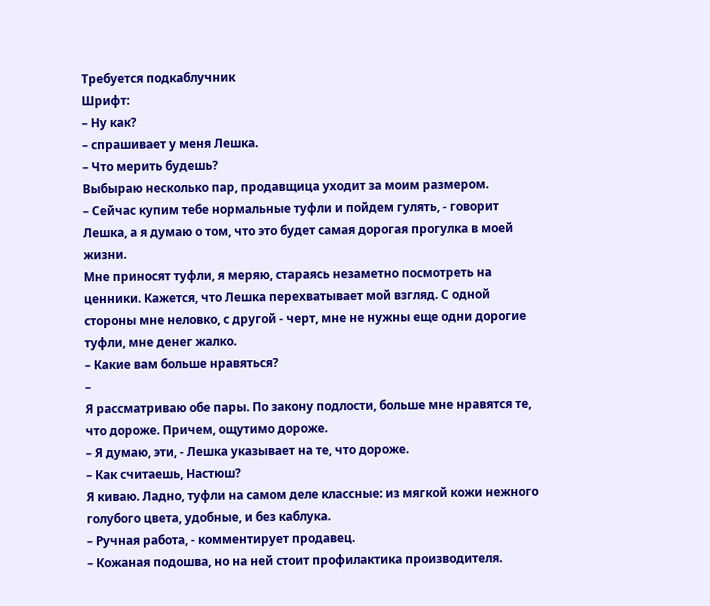Требуется подкаблучник
Шрифт:
– Ну как?
– спрашивает у меня Лешка.
– Что мерить будешь?
Выбыраю несколько пар, продавщица уходит за моим размером.
– Сейчас купим тебе нормальные туфли и пойдем гулять, - говорит Лешка, а я думаю о том, что это будет самая дорогая прогулка в моей жизни.
Мне приносят туфли, я меряю, стараясь незаметно посмотреть на ценники. Кажется, что Лешка перехватывает мой взгляд. С одной стороны мне неловко, с другой - черт, мне не нужны еще одни дорогие туфли, мне денег жалко.
– Какие вам больше нравяться?
–
Я рассматриваю обе пары. По закону подлости, больше мне нравятся те, что дороже. Причем, ощутимо дороже.
– Я думаю, эти, - Лешка указывает на те, что дороже.
– Как считаешь, Настюш?
Я киваю. Ладно, туфли на самом деле классные: из мягкой кожи нежного голубого цвета, удобные, и без каблука.
– Ручная работа, - комментирует продавец.
– Кожаная подошва, но на ней стоит профилактика производителя.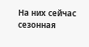На них сейчас сезонная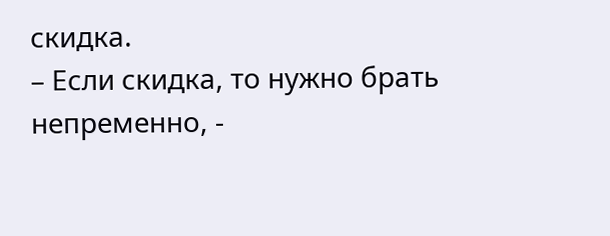скидка.
– Если скидка, то нужно брать непременно, -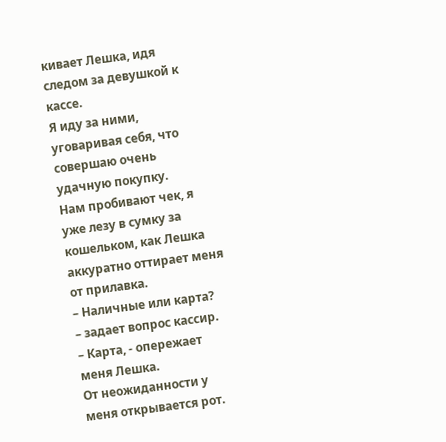кивает Лешка, идя следом за девушкой к кассе.
Я иду за ними, уговаривая себя, что совершаю очень удачную покупку.
Нам пробивают чек, я уже лезу в сумку за кошельком, как Лешка аккуратно оттирает меня от прилавка.
– Наличные или карта?
– задает вопрос кассир.
– Карта, - опережает меня Лешка.
От неожиданности у меня открывается рот.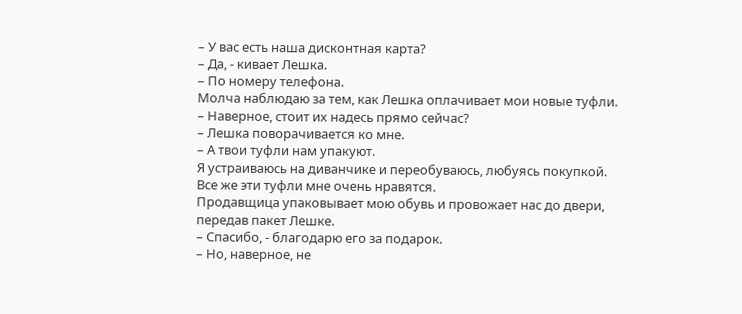– У вас есть наша дисконтная карта?
– Да, - кивает Лешка.
– По номеру телефона.
Молча наблюдаю за тем, как Лешка оплачивает мои новые туфли.
– Наверное, стоит их надесь прямо сейчас?
– Лешка поворачивается ко мне.
– А твои туфли нам упакуют.
Я устраиваюсь на диванчике и переобуваюсь, любуясь покупкой. Все же эти туфли мне очень нравятся.
Продавщица упаковывает мою обувь и провожает нас до двери, передав пакет Лешке.
– Спасибо, - благодарю его за подарок.
– Но, наверное, не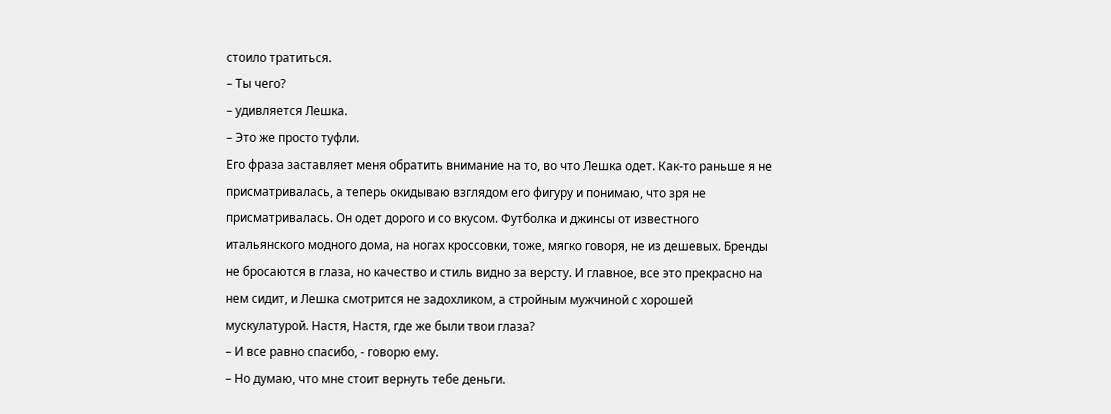стоило тратиться.
– Ты чего?
– удивляется Лешка.
– Это же просто туфли.
Его фраза заставляет меня обратить внимание на то, во что Лешка одет. Как-то раньше я не присматривалась, а теперь окидываю взглядом его фигуру и понимаю, что зря не присматривалась. Он одет дорого и со вкусом. Футболка и джинсы от известного итальянского модного дома, на ногах кроссовки, тоже, мягко говоря, не из дешевых. Бренды не бросаются в глаза, но качество и стиль видно за версту. И главное, все это прекрасно на нем сидит, и Лешка смотрится не задохликом, а стройным мужчиной с хорошей мускулатурой. Настя, Настя, где же были твои глаза?
– И все равно спасибо, - говорю ему.
– Но думаю, что мне стоит вернуть тебе деньги.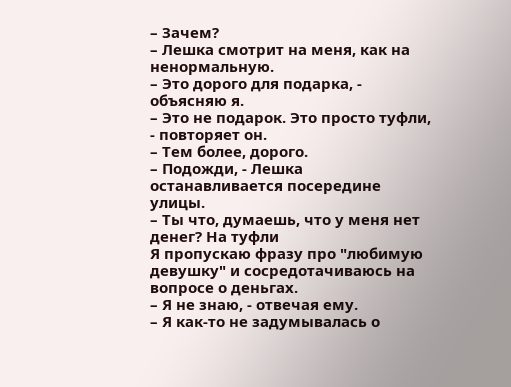– Зачем?
– Лешка смотрит на меня, как на ненормальную.
– Это дорого для подарка, - объясняю я.
– Это не подарок. Это просто туфли, - повторяет он.
– Тем более, дорого.
– Подожди, - Лешка останавливается посередине улицы.
– Ты что, думаешь, что у меня нет денег? На туфли
Я пропускаю фразу про "любимую девушку" и сосредотачиваюсь на вопросе о деньгах.
– Я не знаю, - отвечая ему.
– Я как-то не задумывалась о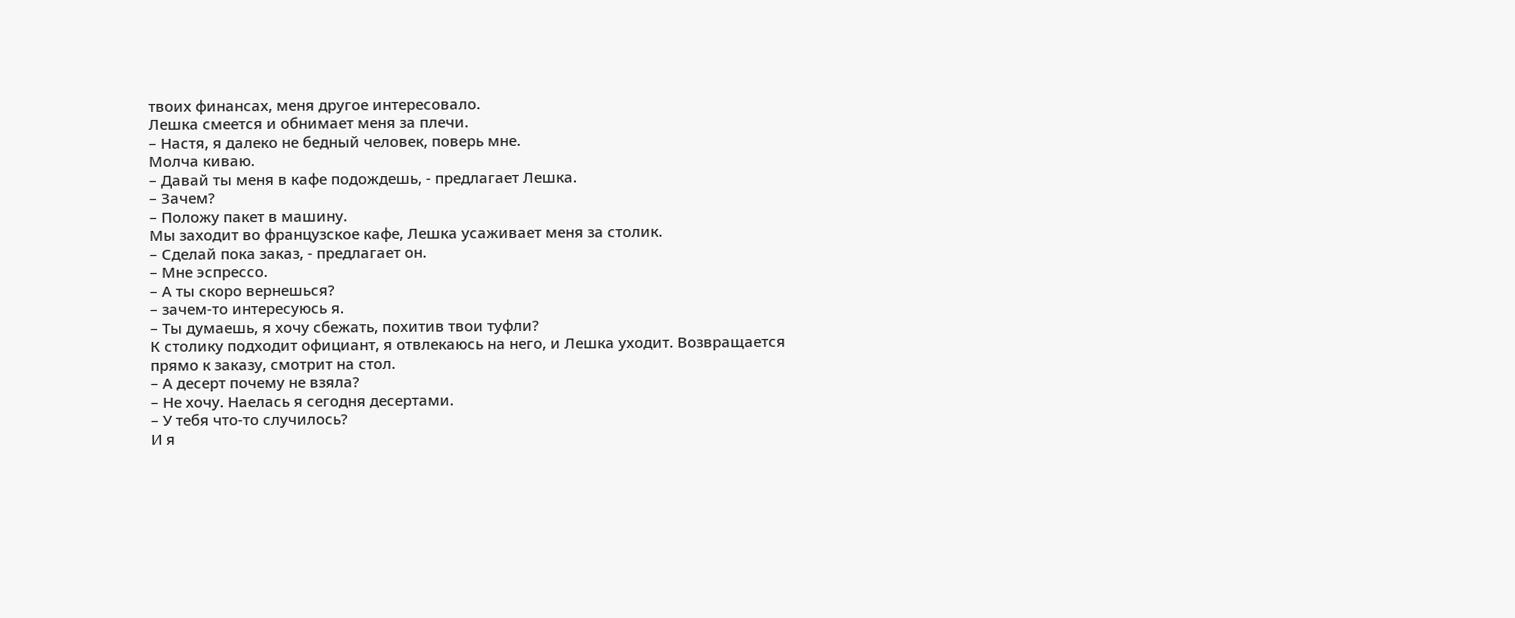твоих финансах, меня другое интересовало.
Лешка смеется и обнимает меня за плечи.
– Настя, я далеко не бедный человек, поверь мне.
Молча киваю.
– Давай ты меня в кафе подождешь, - предлагает Лешка.
– Зачем?
– Положу пакет в машину.
Мы заходит во французское кафе, Лешка усаживает меня за столик.
– Сделай пока заказ, - предлагает он.
– Мне эспрессо.
– А ты скоро вернешься?
– зачем-то интересуюсь я.
– Ты думаешь, я хочу сбежать, похитив твои туфли?
К столику подходит официант, я отвлекаюсь на него, и Лешка уходит. Возвращается прямо к заказу, смотрит на стол.
– А десерт почему не взяла?
– Не хочу. Наелась я сегодня десертами.
– У тебя что-то случилось?
И я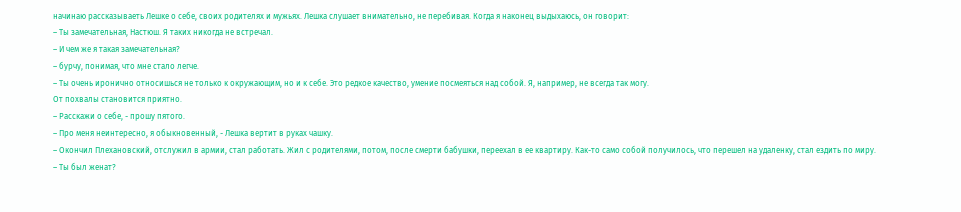начинаю рассказываеть Лешке о себе, своих родителях и мужьях. Лешка слушает внимательно, не перебивая. Когда я наконец выдыхаюсь, он говорит:
– Ты замечательная, Настюш. Я таких никогда не встречал.
– И чем же я такая замечательная?
– бурчу, понимая, что мне стало легче.
– Ты очень иронично относишься не только к окружающим, но и к себе. Это редкое качество, умение посмеяться над собой. Я, например, не всегда так могу.
От похвалы становится приятно.
– Расскажи о себе, - прошу пятого.
– Про меня неинтересно, я обыкновенный, - Лешка вертит в руках чашку.
– Окончил Плехановский, отслужил в армии, стал работать. Жил с родителями, потом, после смерти бабушки, переехал в ее квартиру. Как-то само собой получилось, что перешел на удаленку, стал ездить по миру.
– Ты был женат?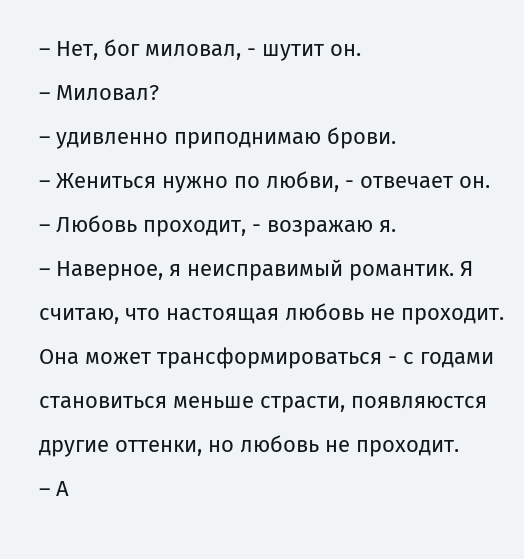– Нет, бог миловал, - шутит он.
– Миловал?
– удивленно приподнимаю брови.
– Жениться нужно по любви, - отвечает он.
– Любовь проходит, - возражаю я.
– Наверное, я неисправимый романтик. Я считаю, что настоящая любовь не проходит. Она может трансформироваться - с годами становиться меньше страсти, появляюстся другие оттенки, но любовь не проходит.
– А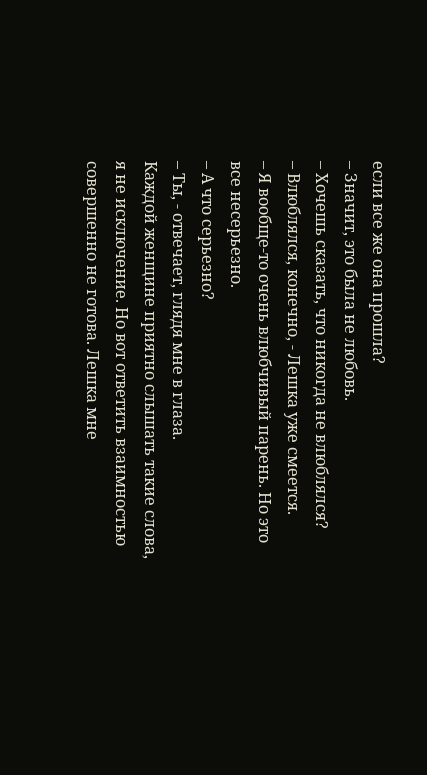если все же она прошла?
– Значит, это была не любовь.
– Хочешь сказать, что никогда не влюблялся?
– Влюблялся, конечно, - Лешка уже смеется.
– Я вообще-то очень влюбчивый парень. Но это все несерьезно.
– А что серьезно?
– Ты, - отвечает, глядя мне в глаза.
Каждой женщине приятно слышать такие слова, я не исключение. Но вот ответить взаимностью совершенно не готова. Лешка мне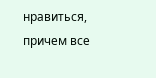нравиться, причем все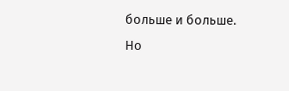больше и больше. Но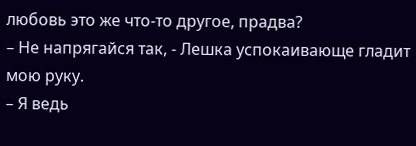любовь это же что-то другое, прадва?
– Не напрягайся так, - Лешка успокаивающе гладит мою руку.
– Я ведь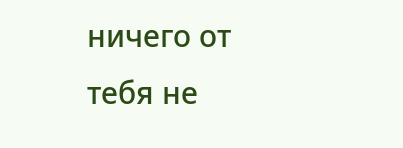ничего от тебя не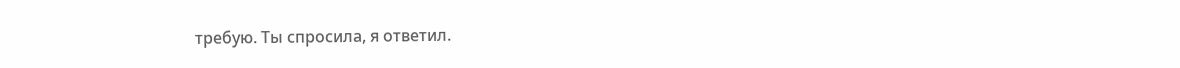требую. Ты спросила, я ответил.